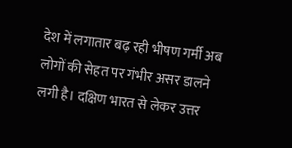देश में लगातार बढ़ रही भीषण गर्मी अब लोगों की सेहत पर गंभीर असर डालने लगी है। दक्षिण भारत से लेकर उत्तर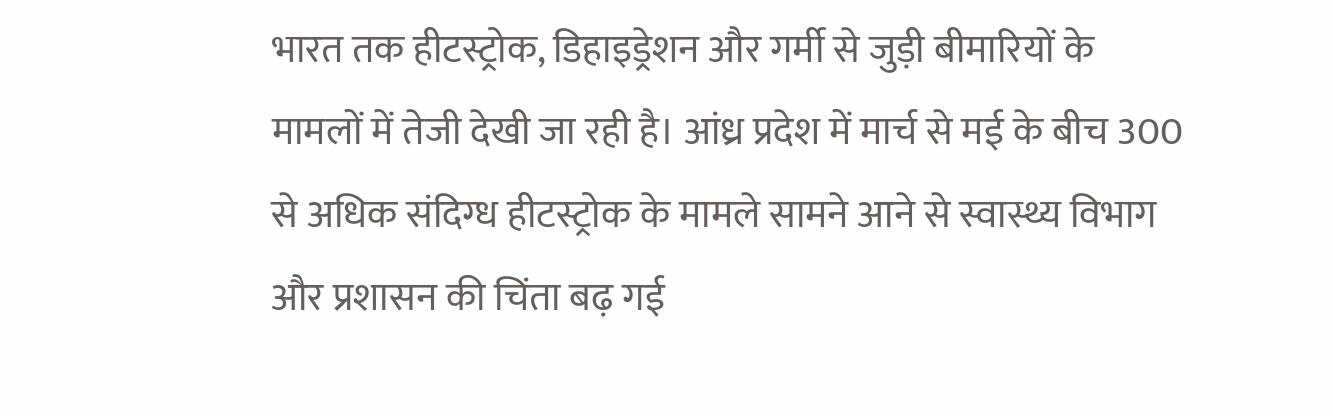भारत तक हीटस्ट्रोक, डिहाइड्रेशन और गर्मी से जुड़ी बीमारियों के मामलों में तेजी देखी जा रही है। आंध्र प्रदेश में मार्च से मई के बीच 300 से अधिक संदिग्ध हीटस्ट्रोक के मामले सामने आने से स्वास्थ्य विभाग और प्रशासन की चिंता बढ़ गई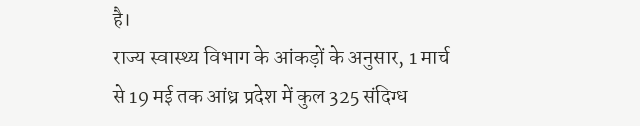है।
राज्य स्वास्थ्य विभाग के आंकड़ों के अनुसार, 1 मार्च से 19 मई तक आंध्र प्रदेश में कुल 325 संदिग्ध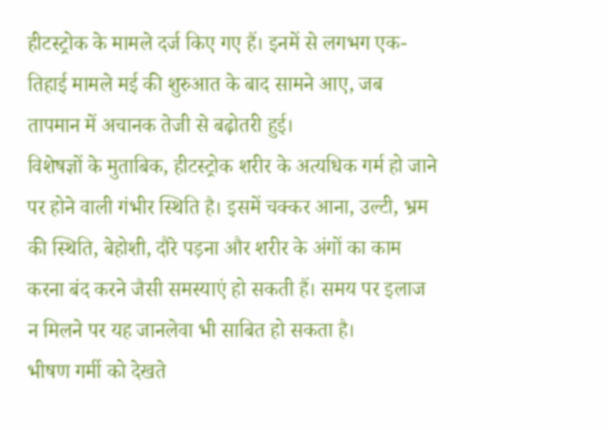हीटस्ट्रोक के मामले दर्ज किए गए हैं। इनमें से लगभग एक-तिहाई मामले मई की शुरुआत के बाद सामने आए, जब तापमान में अचानक तेजी से बढ़ोतरी हुई।
विशेषज्ञों के मुताबिक, हीटस्ट्रोक शरीर के अत्यधिक गर्म हो जाने पर होने वाली गंभीर स्थिति है। इसमें चक्कर आना, उल्टी, भ्रम की स्थिति, बेहोशी, दौरे पड़ना और शरीर के अंगों का काम करना बंद करने जैसी समस्याएं हो सकती हैं। समय पर इलाज न मिलने पर यह जानलेवा भी साबित हो सकता है।
भीषण गर्मी को देखते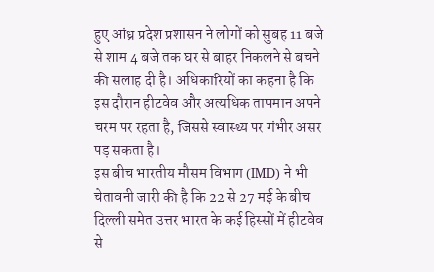हुए आंध्र प्रदेश प्रशासन ने लोगों को सुबह 11 बजे से शाम 4 बजे तक घर से बाहर निकलने से बचने की सलाह दी है। अधिकारियों का कहना है कि इस दौरान हीटवेव और अत्यधिक तापमान अपने चरम पर रहता है, जिससे स्वास्थ्य पर गंभीर असर पड़ सकता है।
इस बीच भारतीय मौसम विभाग (IMD) ने भी चेतावनी जारी की है कि 22 से 27 मई के बीच दिल्ली समेत उत्तर भारत के कई हिस्सों में हीटवेव से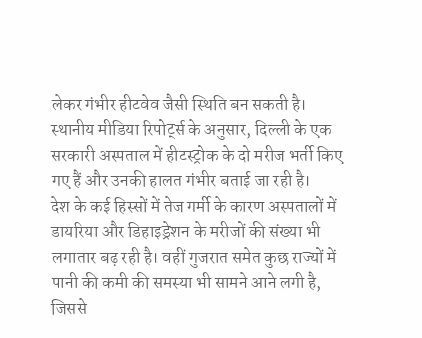लेकर गंभीर हीटवेव जैसी स्थिति बन सकती है। स्थानीय मीडिया रिपोर्ट्स के अनुसार, दिल्ली के एक सरकारी अस्पताल में हीटस्ट्रोक के दो मरीज भर्ती किए गए हैं और उनकी हालत गंभीर बताई जा रही है।
देश के कई हिस्सों में तेज गर्मी के कारण अस्पतालों में डायरिया और डिहाइड्रेशन के मरीजों की संख्या भी लगातार बढ़ रही है। वहीं गुजरात समेत कुछ राज्यों में पानी की कमी की समस्या भी सामने आने लगी है, जिससे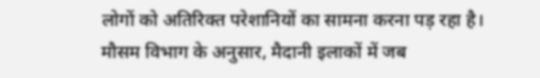लोगों को अतिरिक्त परेशानियों का सामना करना पड़ रहा है।
मौसम विभाग के अनुसार, मैदानी इलाकों में जब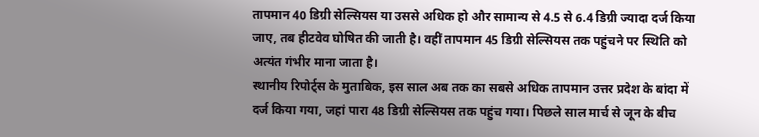तापमान 40 डिग्री सेल्सियस या उससे अधिक हो और सामान्य से 4.5 से 6.4 डिग्री ज्यादा दर्ज किया जाए, तब हीटवेव घोषित की जाती है। वहीं तापमान 45 डिग्री सेल्सियस तक पहुंचने पर स्थिति को अत्यंत गंभीर माना जाता है।
स्थानीय रिपोर्ट्स के मुताबिक, इस साल अब तक का सबसे अधिक तापमान उत्तर प्रदेश के बांदा में दर्ज किया गया, जहां पारा 48 डिग्री सेल्सियस तक पहुंच गया। पिछले साल मार्च से जून के बीच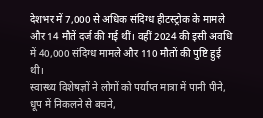देशभर में 7,000 से अधिक संदिग्ध हीटस्ट्रोक के मामले और 14 मौतें दर्ज की गई थीं। वहीं 2024 की इसी अवधि में 40,000 संदिग्ध मामले और 110 मौतों की पुष्टि हुई थी।
स्वास्थ्य विशेषज्ञों ने लोगों को पर्याप्त मात्रा में पानी पीने, धूप में निकलने से बचने,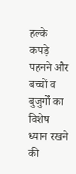हल्के कपड़े पहनने और बच्चों व बुजुर्गों का विशेष ध्यान रखने की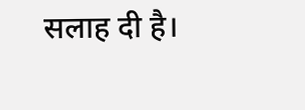सलाह दी है।